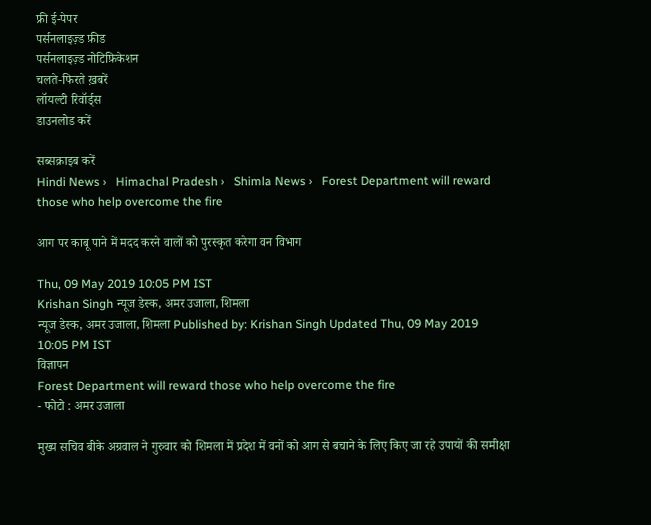फ्री ई-पेपर
पर्सनलाइज़्ड फ़ीड
पर्सनलाइज़्ड नोटिफ़िकेशन
चलते-फिरते ख़बरें
लॉयल्टी रिवॉर्ड्स
डाउनलोड करें

सब्सक्राइब करें
Hindi News ›   Himachal Pradesh ›   Shimla News ›   Forest Department will reward those who help overcome the fire

आग पर काबू पाने में मदद करने वालों को पुरस्कृत करेगा वन विभाग

Thu, 09 May 2019 10:05 PM IST
Krishan Singh न्यूज डेस्क, अमर उजाला, शिमला
न्यूज डेस्क, अमर उजाला, शिमला Published by: Krishan Singh Updated Thu, 09 May 2019 10:05 PM IST
विज्ञापन
Forest Department will reward those who help overcome the fire
- फोटो : अमर उजाला

मुख्य सचिव बीके अग्रवाल ने गुरुवार को शिमला में प्रदेश में वनों को आग से बचाने के लिए किए जा रहे उपायों की समीक्षा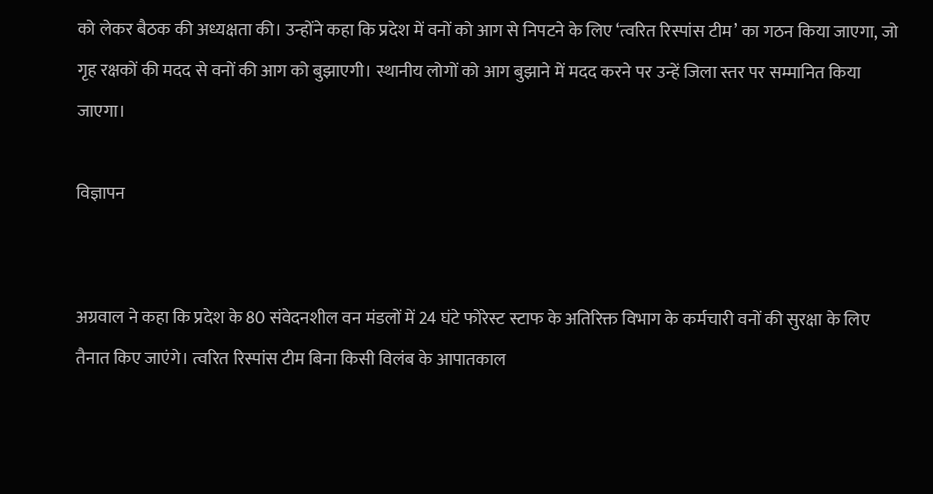को लेकर बैठक की अध्यक्षता की। उन्होंने कहा कि प्रदेश में वनों को आग से निपटने के लिए ‘त्वरित रिस्पांस टीम’ का गठन किया जाएगा, जो गृह रक्षकों की मदद से वनों की आग को बुझाएगी। स्थानीय लोगों को आग बुझाने में मदद करने पर उन्हें जिला स्तर पर सम्मानित किया जाएगा।

विज्ञापन


अग्रवाल ने कहा कि प्रदेश के 80 संवेदनशील वन मंडलों में 24 घंटे फोरेस्ट स्टाफ के अतिरिक्त विभाग के कर्मचारी वनों की सुरक्षा के लिए तैनात किए जाएंगे। त्वरित रिस्पांस टीम बिना किसी विलंब के आपातकाल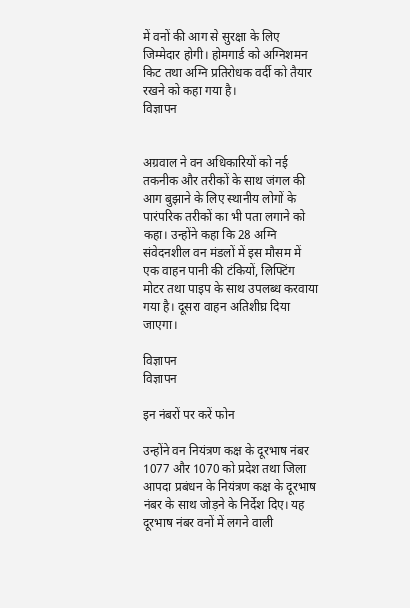में वनों की आग से सुरक्षा के लिए जिम्मेदार होगी। होमगार्ड को अग्निशमन किट तथा अग्नि प्रतिरोधक वर्दी को तैयार रखने को कहा गया है।
विज्ञापन


अग्रवाल ने वन अधिकारियों को नई तकनीक और तरीकों के साथ जंगल की आग बुझाने के लिए स्थानीय लोगों के पारंपरिक तरीकों का भी पता लगाने को कहा। उन्होंने कहा कि 28 अग्नि संवेदनशील वन मंडलों में इस मौसम में एक वाहन पानी की टंकियों, लिफ्टिंग मोटर तथा पाइप के साथ उपलब्ध करवाया गया है। दूसरा वाहन अतिशीघ्र दिया जाएगा।

विज्ञापन
विज्ञापन

इन नंबरों पर करें फोन

उन्होंने वन नियंत्रण कक्ष के दूरभाष नंबर 1077 और 1070 को प्रदेश तथा जिला आपदा प्रबंधन के नियंत्रण कक्ष के दूरभाष नंबर के साथ जोड़ने के निर्देश दिए। यह दूरभाष नंबर वनों में लगने वाली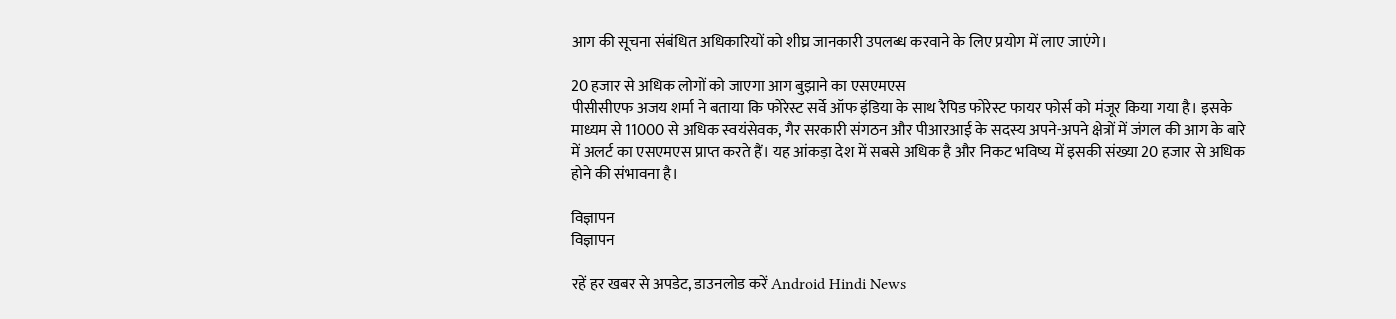आग की सूचना संबंधित अधिकारियों को शीघ्र जानकारी उपलब्ध करवाने के लिए प्रयोग में लाए जाएंगे।

20 हजार से अधिक लोगों को जाएगा आग बुझाने का एसएमएस
पीसीसीएफ अजय शर्मा ने बताया कि फोरेस्ट सर्वे ऑफ इंडिया के साथ रैपिड फोरेस्ट फायर फोर्स को मंजूर किया गया है। इसके माध्यम से 11000 से अधिक स्वयंसेवक, गैर सरकारी संगठन और पीआरआई के सदस्य अपने-अपने क्षेत्रों में जंगल की आग के बारे में अलर्ट का एसएमएस प्राप्त करते हैं। यह आंकड़ा देश में सबसे अधिक है और निकट भविष्य में इसकी संख्या 20 हजार से अधिक होने की संभावना है।

विज्ञापन
विज्ञापन

रहें हर खबर से अपडेट, डाउनलोड करें Android Hindi News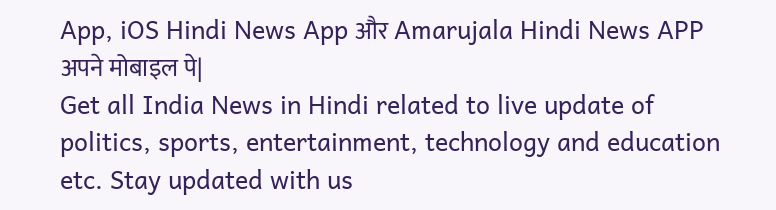App, iOS Hindi News App और Amarujala Hindi News APP अपने मोबाइल पे|
Get all India News in Hindi related to live update of politics, sports, entertainment, technology and education etc. Stay updated with us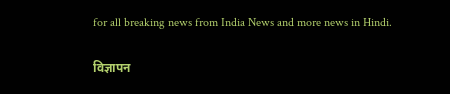for all breaking news from India News and more news in Hindi.

विज्ञापन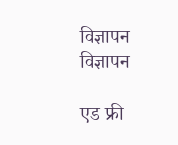विज्ञापन
विज्ञापन

एड फ्री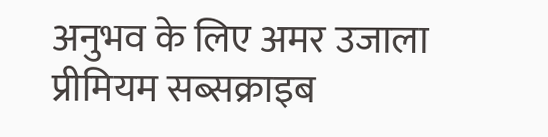अनुभव के लिए अमर उजाला प्रीमियम सब्सक्राइब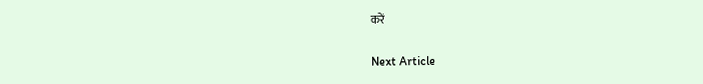करें

Next Article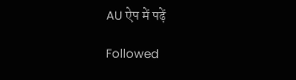AU ऐप में पढ़ें

Followed